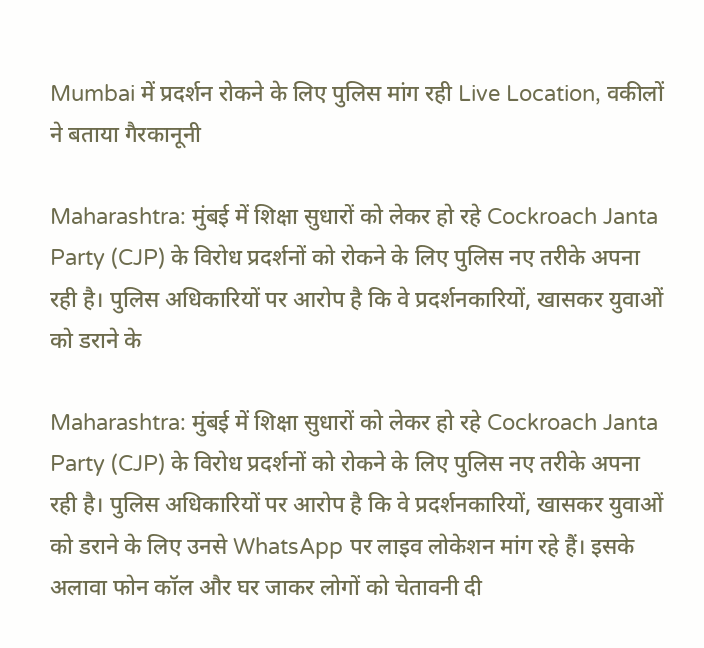Mumbai में प्रदर्शन रोकने के लिए पुलिस मांग रही Live Location, वकीलों ने बताया गैरकानूनी

Maharashtra: मुंबई में शिक्षा सुधारों को लेकर हो रहे Cockroach Janta Party (CJP) के विरोध प्रदर्शनों को रोकने के लिए पुलिस नए तरीके अपना रही है। पुलिस अधिकारियों पर आरोप है कि वे प्रदर्शनकारियों, खासकर युवाओं को डराने के

Maharashtra: मुंबई में शिक्षा सुधारों को लेकर हो रहे Cockroach Janta Party (CJP) के विरोध प्रदर्शनों को रोकने के लिए पुलिस नए तरीके अपना रही है। पुलिस अधिकारियों पर आरोप है कि वे प्रदर्शनकारियों, खासकर युवाओं को डराने के लिए उनसे WhatsApp पर लाइव लोकेशन मांग रहे हैं। इसके अलावा फोन कॉल और घर जाकर लोगों को चेतावनी दी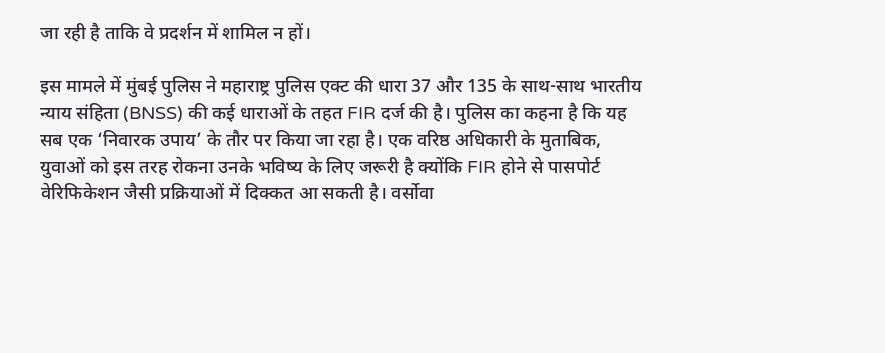जा रही है ताकि वे प्रदर्शन में शामिल न हों।

इस मामले में मुंबई पुलिस ने महाराष्ट्र पुलिस एक्ट की धारा 37 और 135 के साथ-साथ भारतीय न्याय संहिता (BNSS) की कई धाराओं के तहत FIR दर्ज की है। पुलिस का कहना है कि यह सब एक ‘निवारक उपाय’ के तौर पर किया जा रहा है। एक वरिष्ठ अधिकारी के मुताबिक, युवाओं को इस तरह रोकना उनके भविष्य के लिए जरूरी है क्योंकि FIR होने से पासपोर्ट वेरिफिकेशन जैसी प्रक्रियाओं में दिक्कत आ सकती है। वर्सोवा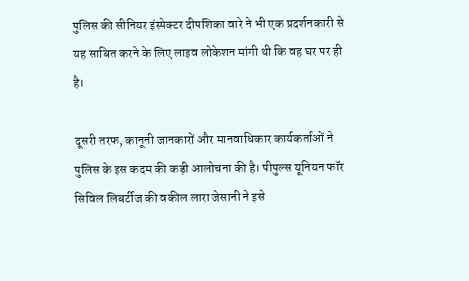पुलिस की सीनियर इंस्पेक्टर दीपशिका वारे ने भी एक प्रदर्शनकारी से यह साबित करने के लिए लाइव लोकेशन मांगी थी कि वह घर पर ही है।

दूसरी तरफ, कानूनी जानकारों और मानवाधिकार कार्यकर्ताओं ने पुलिस के इस कदम की कड़ी आलोचना की है। पीपुल्स यूनियन फॉर सिविल लिबर्टीज की वकील लारा जेसानी ने इसे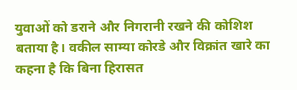युवाओं को डराने और निगरानी रखने की कोशिश बताया है। वकील साम्या कोरडे और विक्रांत खारे का कहना है कि बिना हिरासत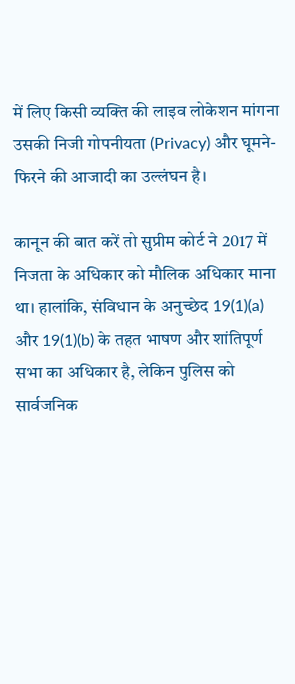में लिए किसी व्यक्ति की लाइव लोकेशन मांगना उसकी निजी गोपनीयता (Privacy) और घूमने-फिरने की आजादी का उल्लंघन है।

कानून की बात करें तो सुप्रीम कोर्ट ने 2017 में निजता के अधिकार को मौलिक अधिकार माना था। हालांकि, संविधान के अनुच्छेद 19(1)(a) और 19(1)(b) के तहत भाषण और शांतिपूर्ण सभा का अधिकार है, लेकिन पुलिस को सार्वजनिक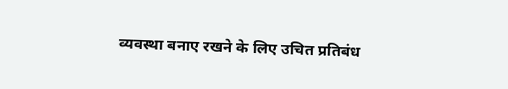व्यवस्था बनाए रखने के लिए उचित प्रतिबंध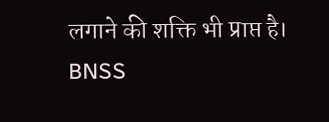लगाने की शक्ति भी प्राप्त है। BNSS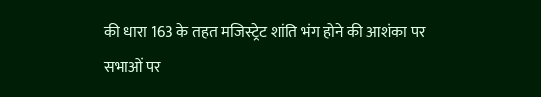की धारा 163 के तहत मजिस्ट्रेट शांति भंग होने की आशंका पर सभाओं पर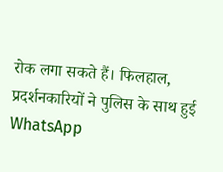रोक लगा सकते हैं। फिलहाल, प्रदर्शनकारियों ने पुलिस के साथ हुई WhatsApp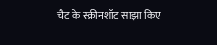चैट के स्क्रीनशॉट साझा किए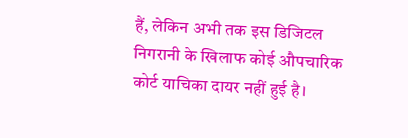हैं, लेकिन अभी तक इस डिजिटल निगरानी के खिलाफ कोई औपचारिक कोर्ट याचिका दायर नहीं हुई है।